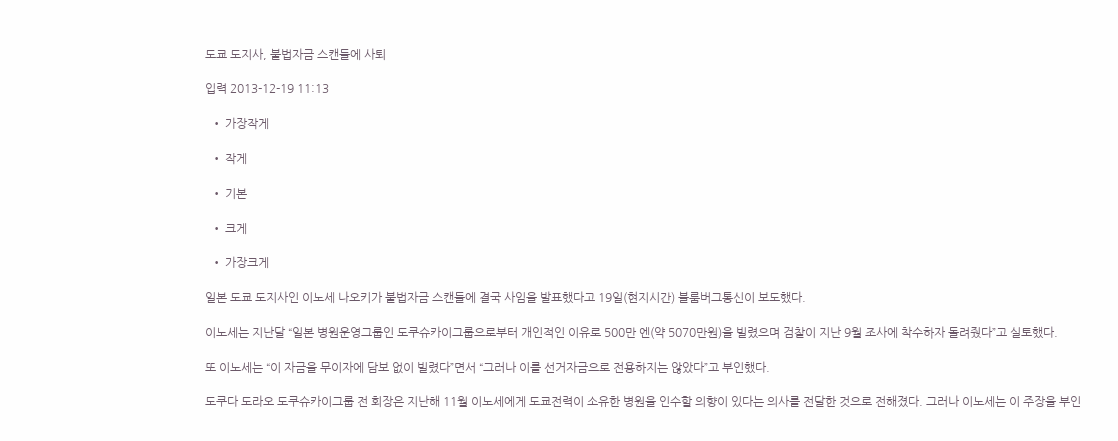도쿄 도지사, 불법자금 스캔들에 사퇴

입력 2013-12-19 11:13

  • 가장작게

  • 작게

  • 기본

  • 크게

  • 가장크게

일본 도쿄 도지사인 이노세 나오키가 불법자금 스캔들에 결국 사임을 발표했다고 19일(현지시간) 블룸버그통신이 보도했다.

이노세는 지난달 “일본 병원운영그룹인 도쿠슈카이그룹으로부터 개인적인 이유로 500만 엔(약 5070만원)을 빌렸으며 검찰이 지난 9월 조사에 착수하자 돌려줬다”고 실토했다.

또 이노세는 “이 자금을 무이자에 담보 없이 빌렸다”면서 “그러나 이를 선거자금으로 전용하지는 않았다”고 부인했다.

도쿠다 도라오 도쿠슈카이그룹 전 회장은 지난해 11월 이노세에게 도쿄전력이 소유한 병원을 인수할 의향이 있다는 의사를 전달한 것으로 전해졌다. 그러나 이노세는 이 주장을 부인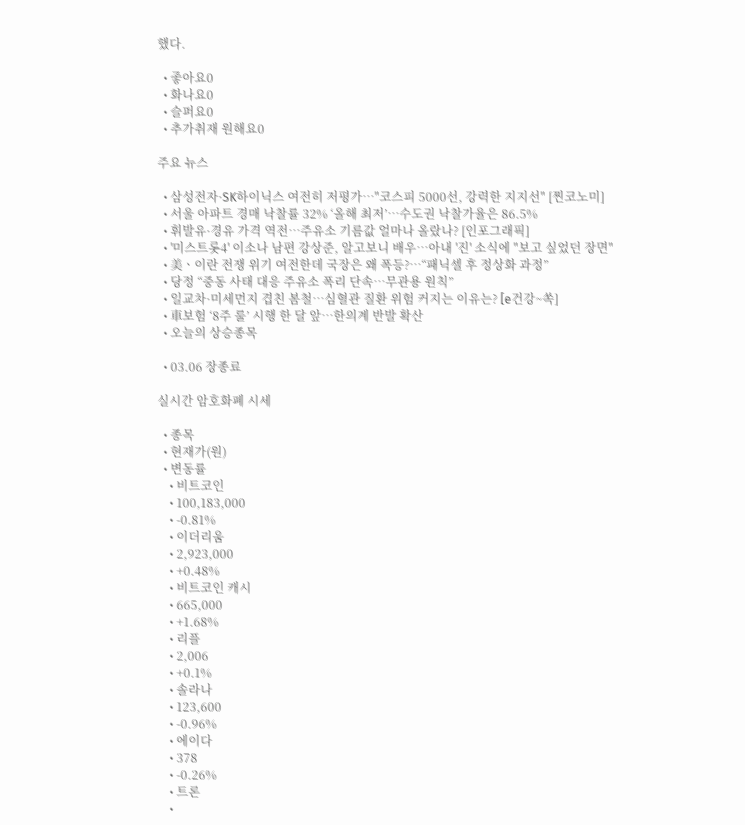했다.

  • 좋아요0
  • 화나요0
  • 슬퍼요0
  • 추가취재 원해요0

주요 뉴스

  • 삼성전자·SK하이닉스 여전히 저평가…"코스피 5000선, 강력한 지지선" [찐코노미]
  • 서울 아파트 경매 낙찰률 32% ‘올해 최저’⋯수도권 낙찰가율은 86.5%
  • 휘발유·경유 가격 역전…주유소 기름값 얼마나 올랐나? [인포그래픽]
  • '미스트롯4' 이소나 남편 강상준, 알고보니 배우⋯아내 '진' 소식에 "보고 싶었던 장면"
  • 美ㆍ이란 전쟁 위기 여전한데 국장은 왜 폭등?⋯“패닉셀 후 정상화 과정”
  • 당정 “중동 사태 대응 주유소 폭리 단속…무관용 원칙”
  • 일교차·미세먼지 겹친 봄철…심혈관 질환 위험 커지는 이유는? [e건강~쏙]
  • 車보험 ‘8주 룰’ 시행 한 달 앞…한의계 반발 확산
  • 오늘의 상승종목

  • 03.06 장종료

실시간 암호화폐 시세

  • 종목
  • 현재가(원)
  • 변동률
    • 비트코인
    • 100,183,000
    • -0.81%
    • 이더리움
    • 2,923,000
    • +0.48%
    • 비트코인 캐시
    • 665,000
    • +1.68%
    • 리플
    • 2,006
    • +0.1%
    • 솔라나
    • 123,600
    • -0.96%
    • 에이다
    • 378
    • -0.26%
    • 트론
    •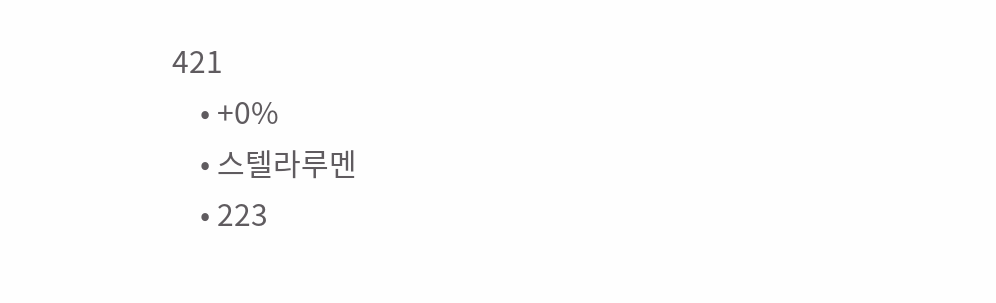421
    • +0%
    • 스텔라루멘
    • 223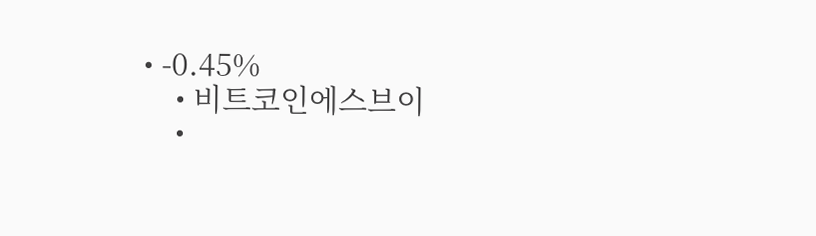• -0.45%
    • 비트코인에스브이
    •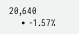20,640
    • -1.57%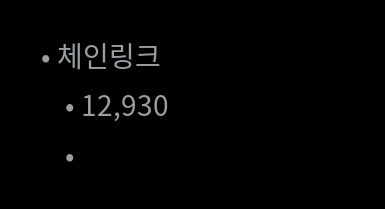• 체인링크
    • 12,930
    •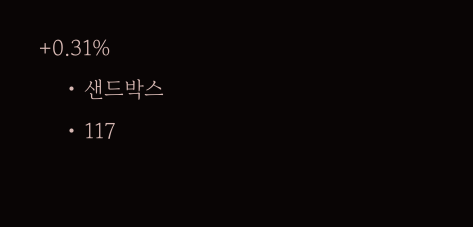+0.31%
    • 샌드박스
    • 117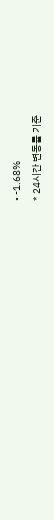• -1.68%
* 24시간 변동률 기준